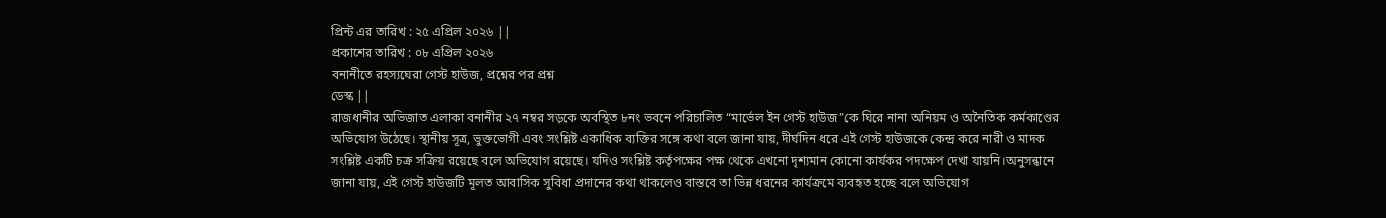প্রিন্ট এর তারিখ : ২৫ এপ্রিল ২০২৬ ||
প্রকাশের তারিখ : ০৮ এপ্রিল ২০২৬
বনানীতে রহস্যঘেরা গেস্ট হাউজ, প্রশ্নের পর প্রশ্ন
ডেস্ক ||
রাজধানীর অভিজাত এলাকা বনানীর ২৭ নম্বর সড়কে অবস্থিত ৮নং ভবনে পরিচালিত “মার্ভেল ইন গেস্ট হাউজ”কে ঘিরে নানা অনিয়ম ও অনৈতিক কর্মকাণ্ডের অভিযোগ উঠেছে। স্থানীয় সূত্র, ভুক্তভোগী এবং সংশ্লিষ্ট একাধিক ব্যক্তির সঙ্গে কথা বলে জানা যায়, দীর্ঘদিন ধরে এই গেস্ট হাউজকে কেন্দ্র করে নারী ও মাদক সংশ্লিষ্ট একটি চক্র সক্রিয় রয়েছে বলে অভিযোগ রয়েছে। যদিও সংশ্লিষ্ট কর্তৃপক্ষের পক্ষ থেকে এখনো দৃশ্যমান কোনো কার্যকর পদক্ষেপ দেখা যায়নি।অনুসন্ধানে জানা যায়, এই গেস্ট হাউজটি মূলত আবাসিক সুবিধা প্রদানের কথা থাকলেও বাস্তবে তা ভিন্ন ধরনের কার্যক্রমে ব্যবহৃত হচ্ছে বলে অভিযোগ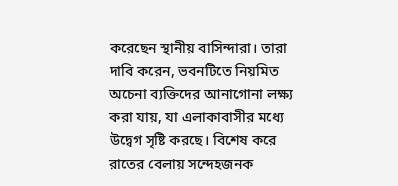করেছেন স্থানীয় বাসিন্দারা। তারা দাবি করেন, ভবনটিতে নিয়মিত অচেনা ব্যক্তিদের আনাগোনা লক্ষ্য করা যায়, যা এলাকাবাসীর মধ্যে উদ্বেগ সৃষ্টি করছে। বিশেষ করে রাতের বেলায় সন্দেহজনক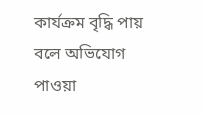কার্যক্রম বৃদ্ধি পায় বলে অভিযোগ পাওয়া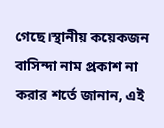গেছে।স্থানীয় কয়েকজন বাসিন্দা নাম প্রকাশ না করার শর্তে জানান, এই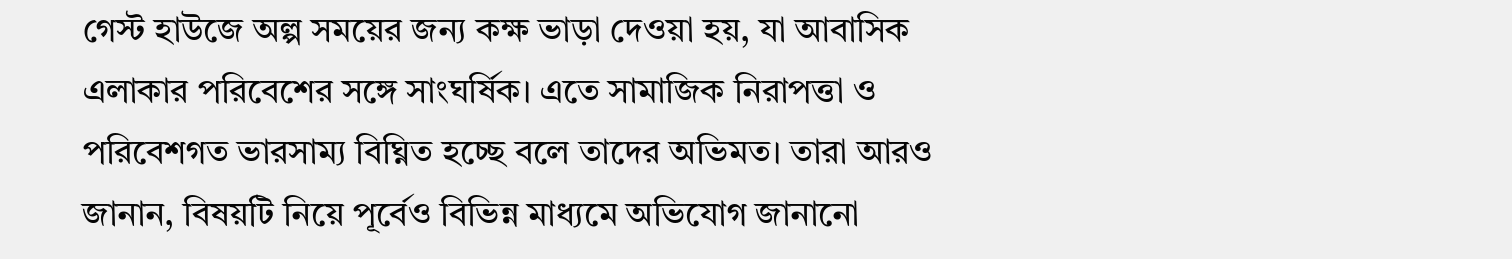গেস্ট হাউজে অল্প সময়ের জন্য কক্ষ ভাড়া দেওয়া হয়, যা আবাসিক এলাকার পরিবেশের সঙ্গে সাংঘর্ষিক। এতে সামাজিক নিরাপত্তা ও পরিবেশগত ভারসাম্য বিঘ্নিত হচ্ছে বলে তাদের অভিমত। তারা আরও জানান, বিষয়টি নিয়ে পূর্বেও বিভিন্ন মাধ্যমে অভিযোগ জানানো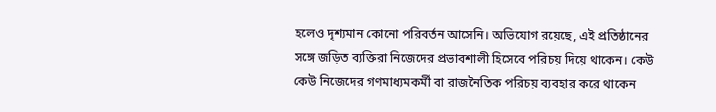হলেও দৃশ্যমান কোনো পরিবর্তন আসেনি। অভিযোগ রয়েছে, এই প্রতিষ্ঠানের সঙ্গে জড়িত ব্যক্তিরা নিজেদের প্রভাবশালী হিসেবে পরিচয় দিয়ে থাকেন। কেউ কেউ নিজেদের গণমাধ্যমকর্মী বা রাজনৈতিক পরিচয় ব্যবহার করে থাকেন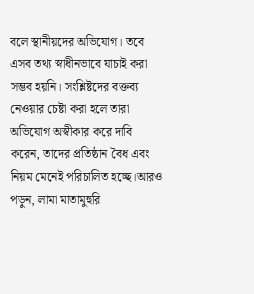বলে স্থানীয়দের অভিযোগ। তবে এসব তথ্য স্নাধীনভাবে যাচাই করা সম্ভব হয়নি। সংশ্লিষ্টদের বক্তব্য নেওয়ার চেষ্টা করা হলে তারা অভিযোগ অস্বীকার করে দাবি করেন, তাদের প্রতিষ্ঠান বৈধ এবং নিয়ম মেনেই পরিচালিত হচ্ছে।আরও পড়ুন, লামা মাতামুহুরি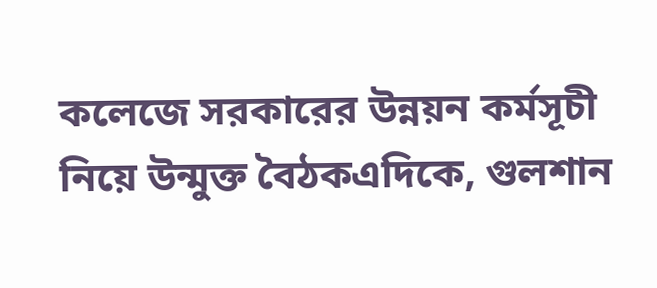কলেজে সরকারের উন্নয়ন কর্মসূচী নিয়ে উন্মুক্ত বৈঠকএদিকে, গুলশান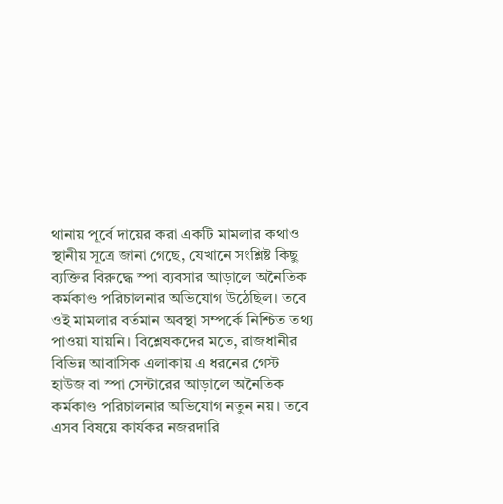থানায় পূর্বে দায়ের করা একটি মামলার কথাও স্থানীয় সূত্রে জানা গেছে, যেখানে সংশ্লিষ্ট কিছু ব্যক্তির বিরুদ্ধে স্পা ব্যবসার আড়ালে অনৈতিক কর্মকাণ্ড পরিচালনার অভিযোগ উঠেছিল। তবে ওই মামলার বর্তমান অবস্থা সম্পর্কে নিশ্চিত তথ্য পাওয়া যায়নি। বিশ্লেষকদের মতে, রাজধানীর বিভিন্ন আবাসিক এলাকায় এ ধরনের গেস্ট হাউজ বা স্পা সেন্টারের আড়ালে অনৈতিক কর্মকাণ্ড পরিচালনার অভিযোগ নতুন নয়। তবে এসব বিষয়ে কার্যকর নজরদারি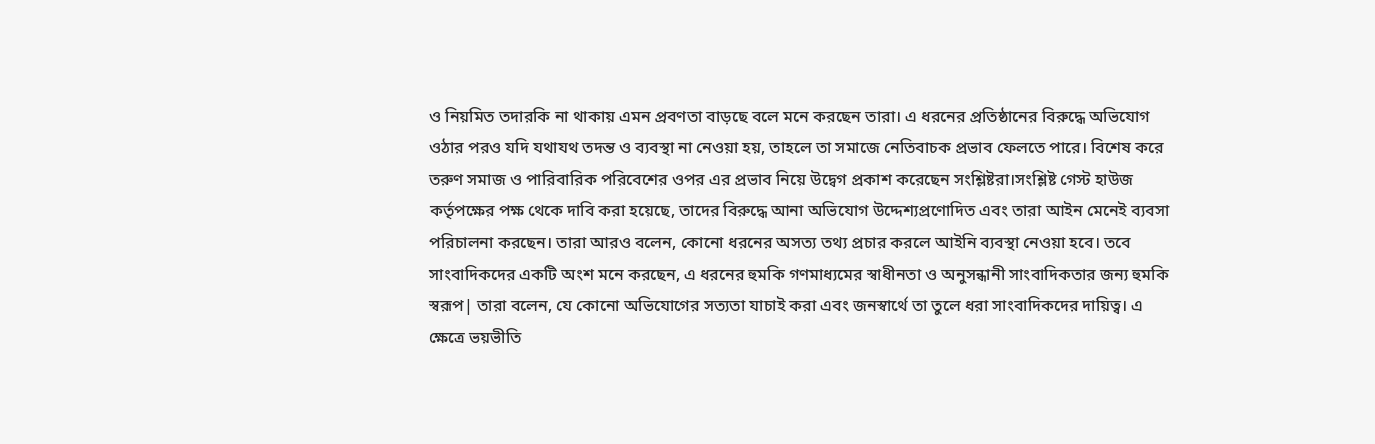ও নিয়মিত তদারকি না থাকায় এমন প্রবণতা বাড়ছে বলে মনে করছেন তারা। এ ধরনের প্রতিষ্ঠানের বিরুদ্ধে অভিযোগ ওঠার পরও যদি যথাযথ তদন্ত ও ব্যবস্থা না নেওয়া হয়, তাহলে তা সমাজে নেতিবাচক প্রভাব ফেলতে পারে। বিশেষ করে তরুণ সমাজ ও পারিবারিক পরিবেশের ওপর এর প্রভাব নিয়ে উদ্বেগ প্রকাশ করেছেন সংশ্লিষ্টরা।সংশ্লিষ্ট গেস্ট হাউজ কর্তৃপক্ষের পক্ষ থেকে দাবি করা হয়েছে, তাদের বিরুদ্ধে আনা অভিযোগ উদ্দেশ্যপ্রণোদিত এবং তারা আইন মেনেই ব্যবসা পরিচালনা করছেন। তারা আরও বলেন, কোনো ধরনের অসত্য তথ্য প্রচার করলে আইনি ব্যবস্থা নেওয়া হবে। তবে সাংবাদিকদের একটি অংশ মনে করছেন, এ ধরনের হুমকি গণমাধ্যমের স্বাধীনতা ও অনুসন্ধানী সাংবাদিকতার জন্য হুমকি স্বরূপ| তারা বলেন, যে কোনো অভিযোগের সত্যতা যাচাই করা এবং জনস্বার্থে তা তুলে ধরা সাংবাদিকদের দায়িত্ব। এ ক্ষেত্রে ভয়ভীতি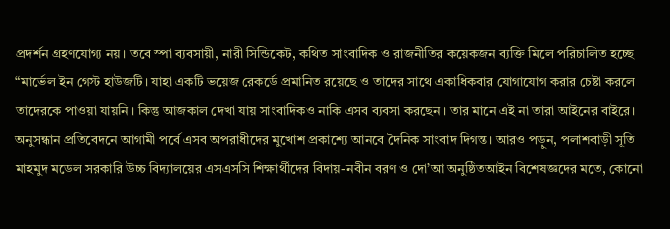প্রদর্শন গ্রহণযোগ্য নয়। তবে স্পা ব্যবসায়ী, নারী সিন্ডিকেট, কথিত সাংবাদিক ও রাজনীতির কয়েকজন ব্যক্তি মিলে পরিচালিত হচ্ছে “মার্ভেল ইন গেস্ট হাউজটি। যাহা একটি ভয়েজ রেকর্ডে প্রমানিত রয়েছে ও তাদের সাথে একাধিকবার যোগাযোগ করার চেষ্টা করলে তাদেরকে পাওয়া যায়নি। কিন্তু আজকাল দেখা যায় সাংবাদিকও নাকি এসব ব্যবসা করছেন। তার মানে এই না তারা আইনের বাইরে। অনুসন্ধান প্রতিবেদনে আগামী পর্বে এসব অপরাধীদের মুখোশ প্রকাশ্যে আনবে দৈনিক সাংবাদ দিগন্ত। আরও পড়ুন, পলাশবাড়ী সূতি মাহমুদ মডেল সরকারি উচ্চ বিদ্যালয়ের এসএসসি শিক্ষার্থীদের বিদায়-নবীন বরণ ও দো’আ অনুষ্ঠিতআইন বিশেষজ্ঞদের মতে, কোনো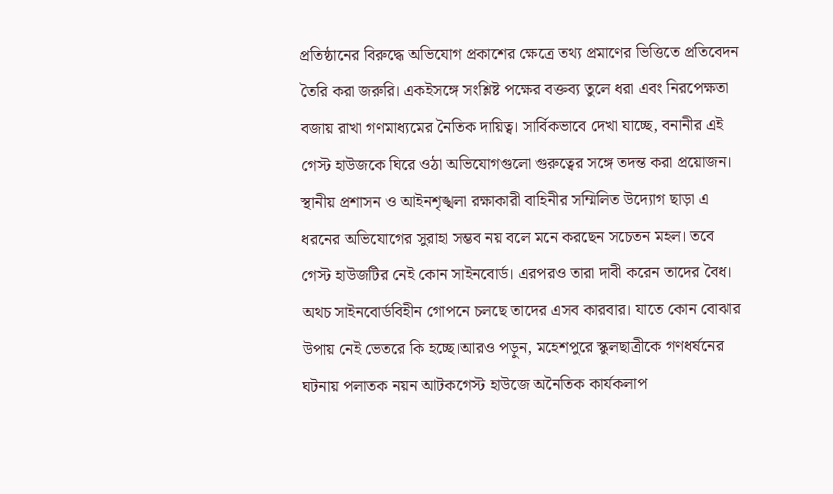প্রতিষ্ঠানের বিরুদ্ধে অভিযোগ প্রকাশের ক্ষেত্রে তথ্য প্রমাণের ভিত্তিতে প্রতিবেদন তৈরি করা জরুরি। একইসঙ্গে সংশ্লিষ্ট পক্ষের বক্তব্য তুলে ধরা এবং নিরপেক্ষতা বজায় রাখা গণমাধ্যমের নৈতিক দায়িত্ব। সার্বিকভাবে দেখা যাচ্ছে, বনানীর এই গেস্ট হাউজকে ঘিরে ওঠা অভিযোগগুলো গুরুত্বের সঙ্গে তদন্ত করা প্রয়োজন। স্থানীয় প্রশাসন ও আইনশৃঙ্খলা রক্ষাকারী বাহিনীর সম্মিলিত উদ্যোগ ছাড়া এ ধরনের অভিযোগের সুরাহা সম্ভব নয় বলে মনে করছেন সচেতন মহল। তবে গেস্ট হাউজটির নেই কোন সাইনবোর্ড। এরপরও তারা দাবী করেন তাদের বৈধ। অথচ সাইনবোর্ডবিহীন গোপনে চলছে তাদের এসব কারবার। যাতে কোন বোঝার উপায় নেই ভেতরে কি হচ্ছে।আরও পড়ুন, মহেশপুরে স্কুলছাত্রীকে গণধর্ষনের ঘটনায় পলাতক নয়ন আটকগেস্ট হাউজে অনৈতিক কার্যকলাপ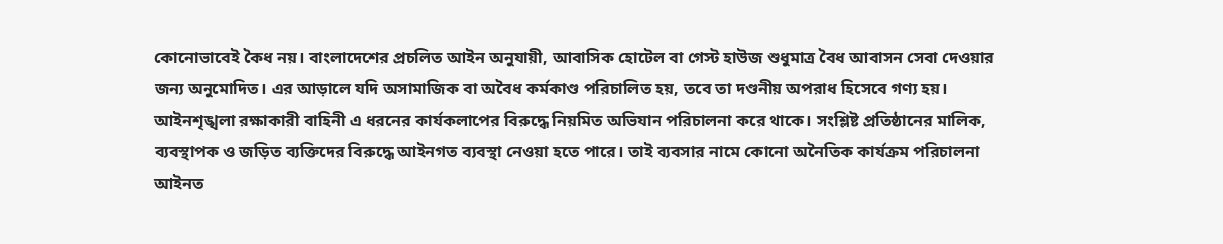কোনোভাবেই কৈধ নয়। বাংলাদেশের প্রচলিত আইন অনুযায়ী, আবাসিক হোটেল বা গেস্ট হাউজ শুধুমাত্র বৈধ আবাসন সেবা দেওয়ার জন্য অনুমোদিত। এর আড়ালে যদি অসামাজিক বা অবৈধ কর্মকাণ্ড পরিচালিত হয়, তবে তা দণ্ডনীয় অপরাধ হিসেবে গণ্য হয়। আইনশৃঙ্খলা রক্ষাকারী বাহিনী এ ধরনের কার্যকলাপের বিরুদ্ধে নিয়মিত অভিযান পরিচালনা করে থাকে। সংশ্লিষ্ট প্রতিষ্ঠানের মালিক, ব্যবস্থাপক ও জড়িত ব্যক্তিদের বিরুদ্ধে আইনগত ব্যবস্থা নেওয়া হতে পারে। তাই ব্যবসার নামে কোনো অনৈতিক কার্যক্রম পরিচালনা আইনত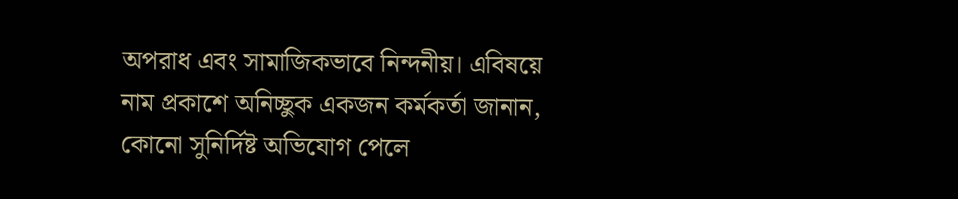অপরাধ এবং সামাজিকভাবে নিন্দনীয়। এবিষয়ে নাম প্রকাশে অনিচ্ছুক একজন কর্মকর্তা জানান, কোনো সুনির্দিষ্ট অভিযোগ পেলে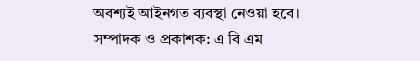অবশ্যই আইনগত ব্যবস্থা নেওয়া হবে।
সম্পাদক ও প্রকাশক: এ বি এম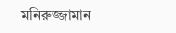মনিরুজ্জামান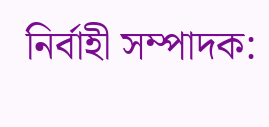নির্বাহী সম্পাদক: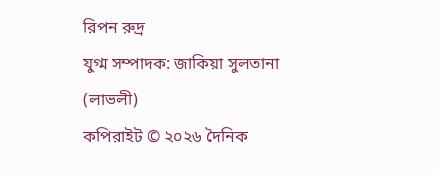রিপন রুদ্র
যুগ্ম সম্পাদক: জাকিয়া সুলতানা (লাভলী)
কপিরাইট © ২০২৬ দৈনিক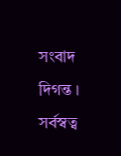সংবাদ দিগন্ত । সর্বস্বত্ব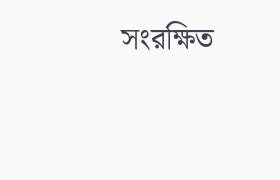সংরক্ষিত